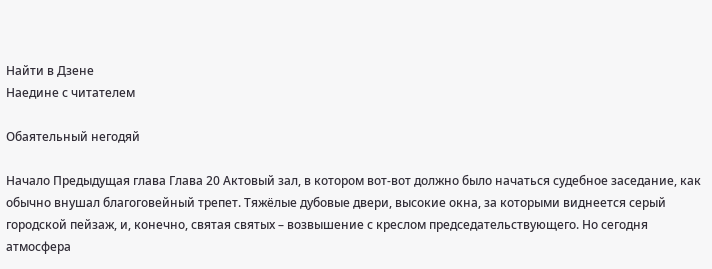Найти в Дзене
Наедине с читателем

Обаятельный негодяй

Начало Предыдущая глава Глава 20 Актовый зал, в котором вот-вот должно было начаться судебное заседание, как обычно внушал благоговейный трепет. Тяжёлые дубовые двери, высокие окна, за которыми виднеется серый городской пейзаж, и, конечно, святая святых – возвышение с креслом председательствующего. Но сегодня атмосфера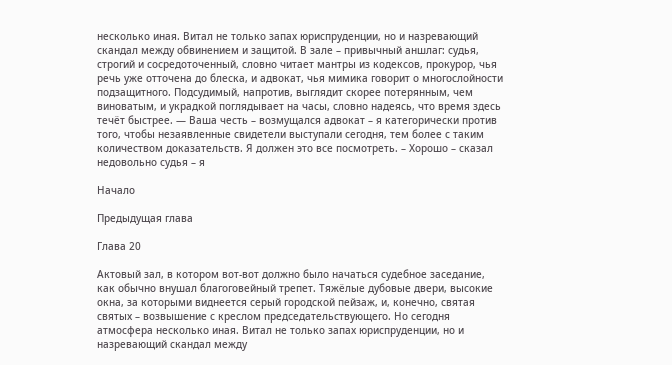несколько иная. Витал не только запах юриспруденции, но и назревающий скандал между обвинением и защитой. В зале – привычный аншлаг: судья, строгий и сосредоточенный, словно читает мантры из кодексов, прокурор, чья речь уже отточена до блеска, и адвокат, чья мимика говорит о многослойности подзащитного. Подсудимый, напротив, выглядит скорее потерянным, чем виноватым, и украдкой поглядывает на часы, словно надеясь, что время здесь течёт быстрее. — Ваша честь – возмущался адвокат – я категорически против того, чтобы незаявленные свидетели выступали сегодня, тем более с таким количеством доказательств. Я должен это все посмотреть. – Хорошо – сказал недовольно судья – я

Начало

Предыдущая глава

Глава 20

Актовый зал, в котором вот-вот должно было начаться судебное заседание, как обычно внушал благоговейный трепет. Тяжёлые дубовые двери, высокие окна, за которыми виднеется серый городской пейзаж, и, конечно, святая святых – возвышение с креслом председательствующего. Но сегодня атмосфера несколько иная. Витал не только запах юриспруденции, но и назревающий скандал между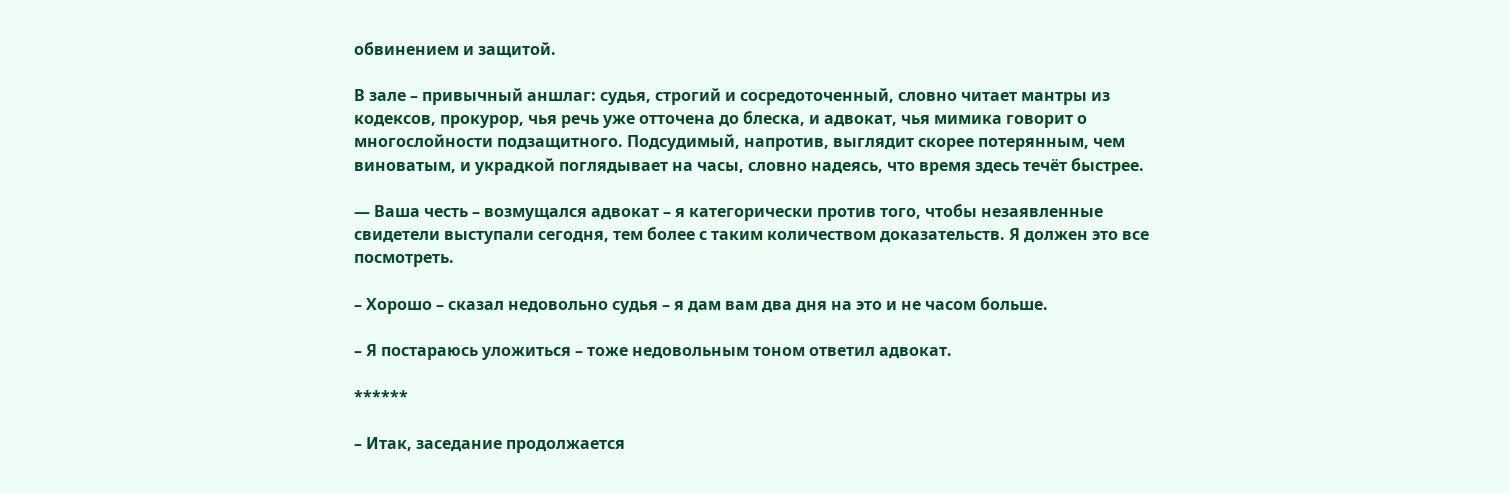обвинением и защитой.

В зале – привычный аншлаг: судья, строгий и сосредоточенный, словно читает мантры из кодексов, прокурор, чья речь уже отточена до блеска, и адвокат, чья мимика говорит о многослойности подзащитного. Подсудимый, напротив, выглядит скорее потерянным, чем виноватым, и украдкой поглядывает на часы, словно надеясь, что время здесь течёт быстрее.

— Ваша честь – возмущался адвокат – я категорически против того, чтобы незаявленные свидетели выступали сегодня, тем более с таким количеством доказательств. Я должен это все посмотреть.

– Хорошо – сказал недовольно судья – я дам вам два дня на это и не часом больше.

– Я постараюсь уложиться – тоже недовольным тоном ответил адвокат.

******

– Итак, заседание продолжается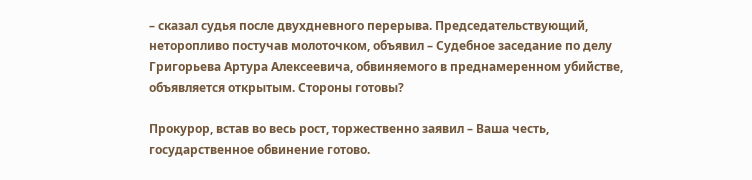– сказал судья после двухдневного перерыва. Председательствующий, неторопливо постучав молоточком, объявил – Судебное заседание по делу Григорьева Артура Алексеевича, обвиняемого в преднамеренном убийстве, объявляется открытым. Стороны готовы?

Прокурор, встав во весь рост, торжественно заявил – Ваша честь, государственное обвинение готово.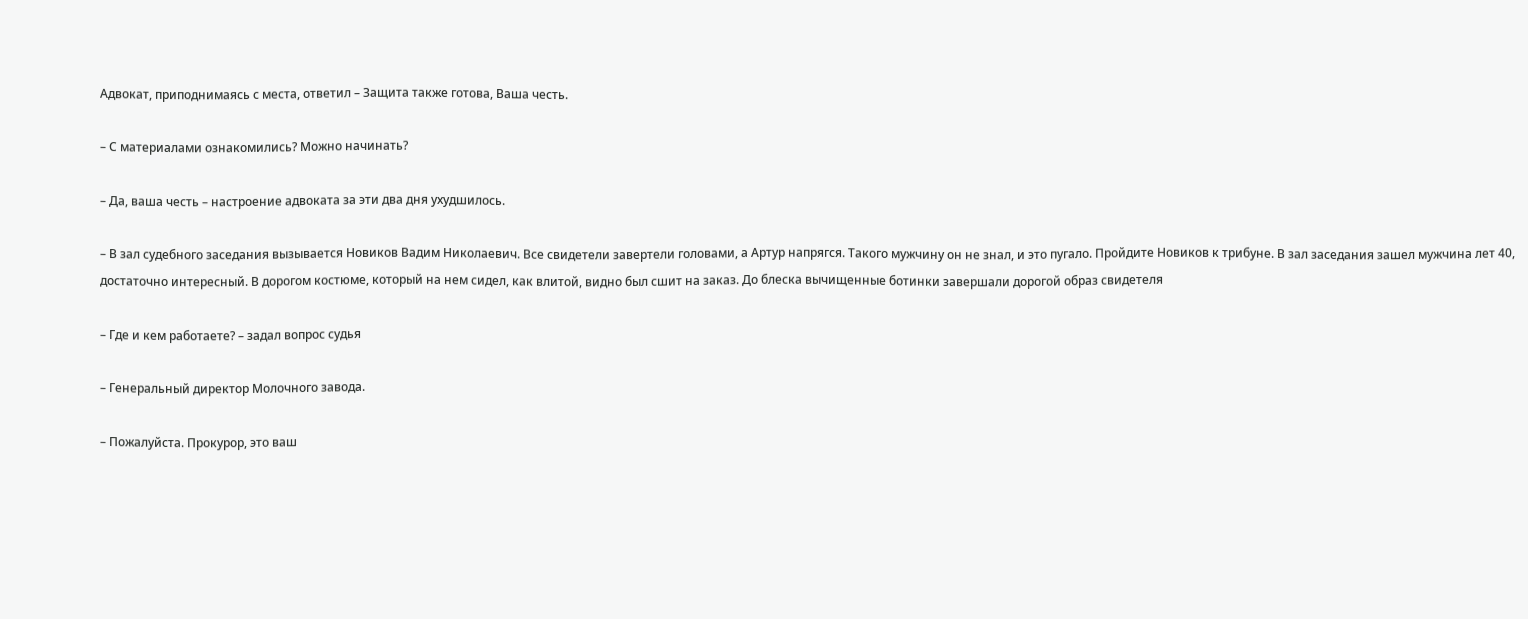Адвокат, приподнимаясь с места, ответил – Защита также готова, Ваша честь.

– С материалами ознакомились? Можно начинать?

– Да, ваша честь – настроение адвоката за эти два дня ухудшилось.

– В зал судебного заседания вызывается Новиков Вадим Николаевич. Все свидетели завертели головами, а Артур напрягся. Такого мужчину он не знал, и это пугало. Пройдите Новиков к трибуне. В зал заседания зашел мужчина лет 40, достаточно интересный. В дорогом костюме, который на нем сидел, как влитой, видно был сшит на заказ. До блеска вычищенные ботинки завершали дорогой образ свидетеля

– Где и кем работаете? – задал вопрос судья

– Генеральный директор Молочного завода.

– Пожалуйста. Прокурор, это ваш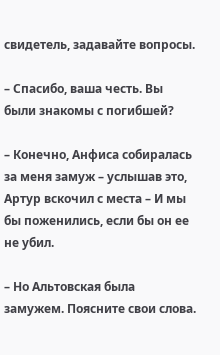свидетель, задавайте вопросы.

– Спасибо, ваша честь. Вы были знакомы с погибшей?

– Конечно, Анфиса собиралась за меня замуж – услышав это, Артур вскочил с места – И мы бы поженились, если бы он ее не убил.

– Но Альтовская была замужем. Поясните свои слова.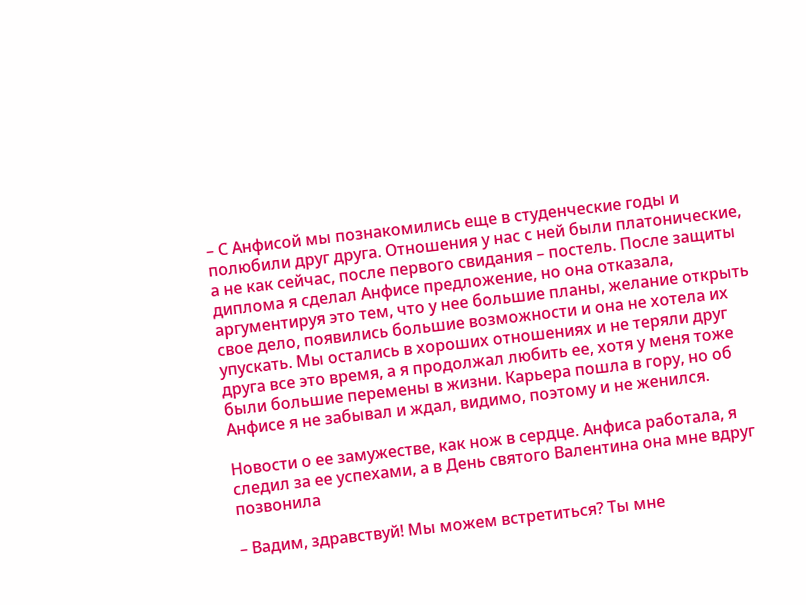– С Анфисой мы познакомились еще в студенческие годы и полюбили друг друга. Отношения у нас с ней были платонические, а не как сейчас, после первого свидания – постель. После защиты диплома я сделал Анфисе предложение, но она отказала, аргументируя это тем, что у нее большие планы, желание открыть свое дело, появились большие возможности и она не хотела их упускать. Мы остались в хороших отношениях и не теряли друг друга все это время, а я продолжал любить ее, хотя у меня тоже были большие перемены в жизни. Карьера пошла в гору, но об Анфисе я не забывал и ждал, видимо, поэтому и не женился.

Новости о ее замужестве, как нож в сердце. Анфиса работала, я следил за ее успехами, а в День святого Валентина она мне вдруг позвонила

– Вадим, здравствуй! Мы можем встретиться? Ты мне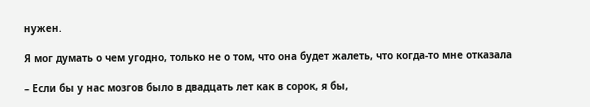нужен.

Я мог думать о чем угодно, только не о том, что она будет жалеть, что когда-то мне отказала

– Если бы у нас мозгов было в двадцать лет как в сорок, я бы,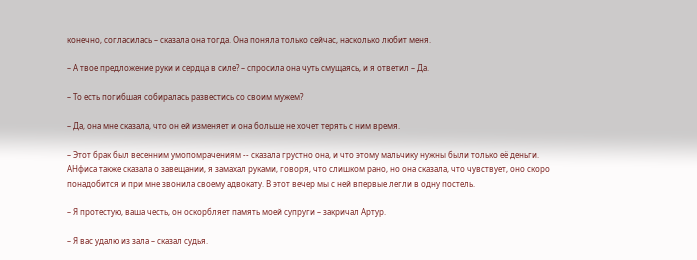конечно, согласилась – сказала она тогда. Она поняла только сейчас, насколько любит меня.

– А твое предложение руки и сердца в силе? – спросила она чуть смущаясь, и я ответил – Да.

– То есть погибшая собиралась развестись со своим мужем?

– Да, она мне сказала, что он ей изменяет и она больше не хочет терять с ним время.

– Этот брак был весенним умопомрачениям -- сказала грустно она, и что этому мальчику нужны были только её деньги. АНфиса также сказала о завещании, я замахал руками, говоря, что слишком рано, но она сказала, что чувствует, оно скоро понадобится и при мне звонила своему адвокату. В этот вечер мы с ней впервые легли в одну постель.

– Я протестую, ваша честь, он оскорбляет память моей супруги – закричал Артур.

– Я вас удалю из зала – сказал судья.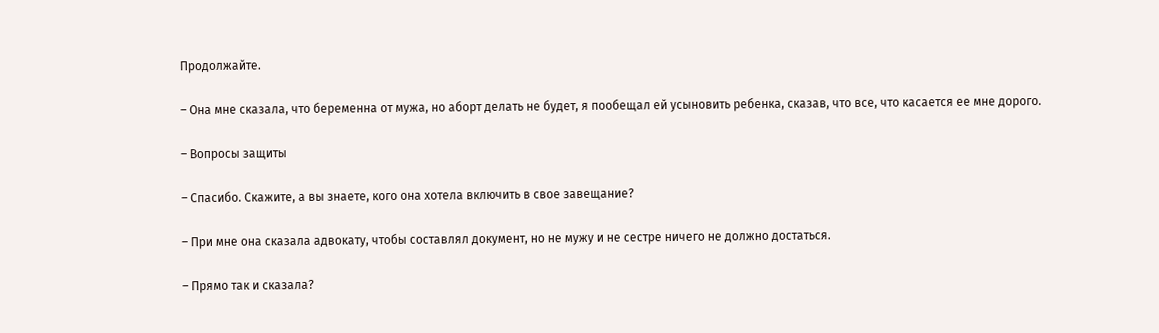Продолжайте.

– Она мне сказала, что беременна от мужа, но аборт делать не будет, я пообещал ей усыновить ребенка, сказав, что все, что касается ее мне дорого.

– Вопросы защиты

– Спасибо. Скажите, а вы знаете, кого она хотела включить в свое завещание?

– При мне она сказала адвокату, чтобы составлял документ, но не мужу и не сестре ничего не должно достаться.

– Прямо так и сказала?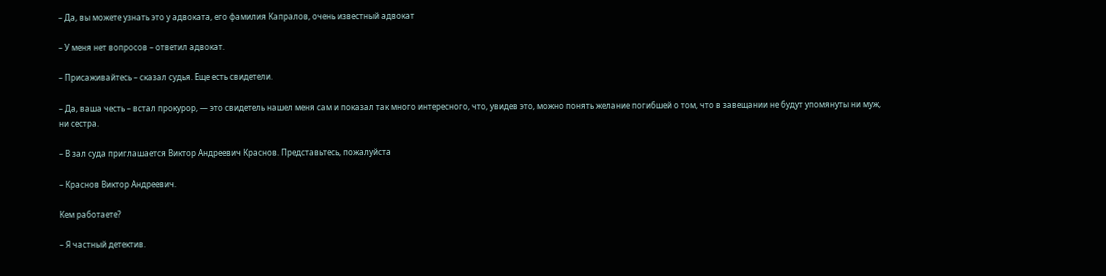– Да, вы можете узнать это у адвоката, его фамилия Капралов, очень известный адвокат

– У меня нет вопросов – ответил адвокат.

– Присаживайтесь – сказал судья. Еще есть свидетели.

– Да, ваша честь – встал прокурор, — это свидетель нашел меня сам и показал так много интересного, что, увидев это, можно понять желание погибшей о том, что в завещании не будут упомянуты ни муж, ни сестра.

– В зал суда приглашается Виктор Андреевич Краснов. Представьтесь, пожалуйста

– Краснов Виктор Андреевич.

Кем работаете?

– Я частный детектив.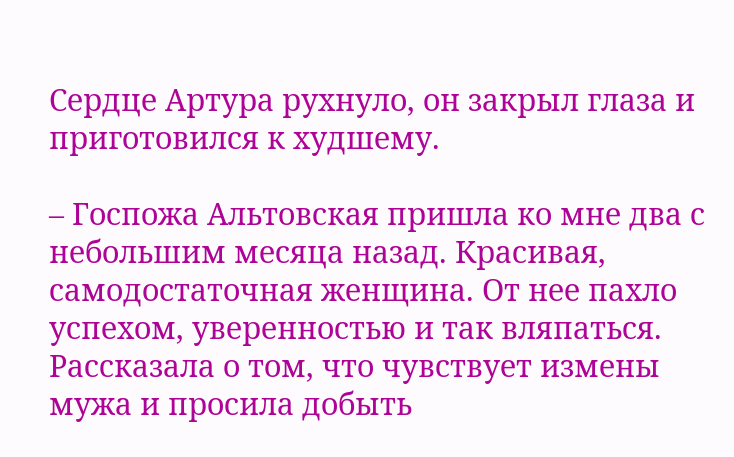Сердце Артура рухнуло, он закрыл глаза и приготовился к худшему.

– Госпожа Альтовская пришла ко мне два с небольшим месяца назад. Красивая, самодостаточная женщина. От нее пахло успехом, уверенностью и так вляпаться. Рассказала о том, что чувствует измены мужа и просила добыть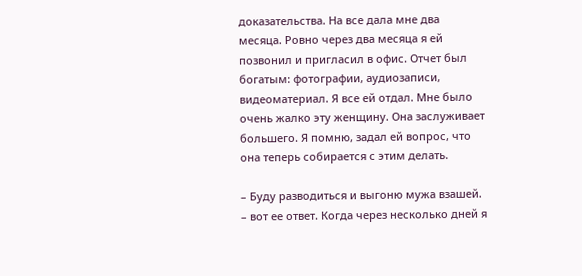доказательства. На все дала мне два месяца. Ровно через два месяца я ей позвонил и пригласил в офис. Отчет был богатым: фотографии, аудиозаписи, видеоматериал. Я все ей отдал. Мне было очень жалко эту женщину. Она заслуживает большего. Я помню, задал ей вопрос, что она теперь собирается с этим делать.

– Буду разводиться и выгоню мужа взашей. – вот ее ответ. Когда через несколько дней я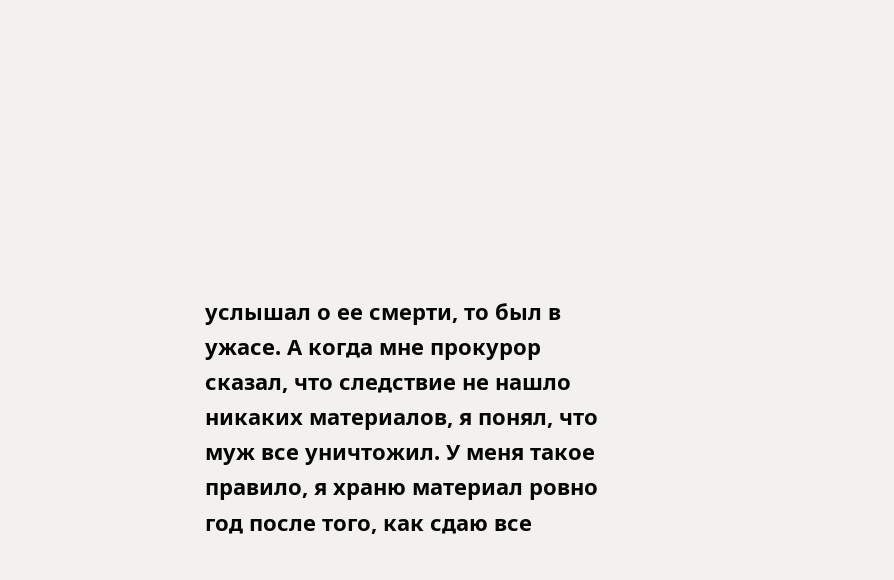услышал о ее смерти, то был в ужасе. А когда мне прокурор сказал, что следствие не нашло никаких материалов, я понял, что муж все уничтожил. У меня такое правило, я храню материал ровно год после того, как сдаю все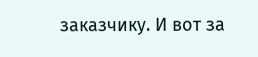заказчику. И вот за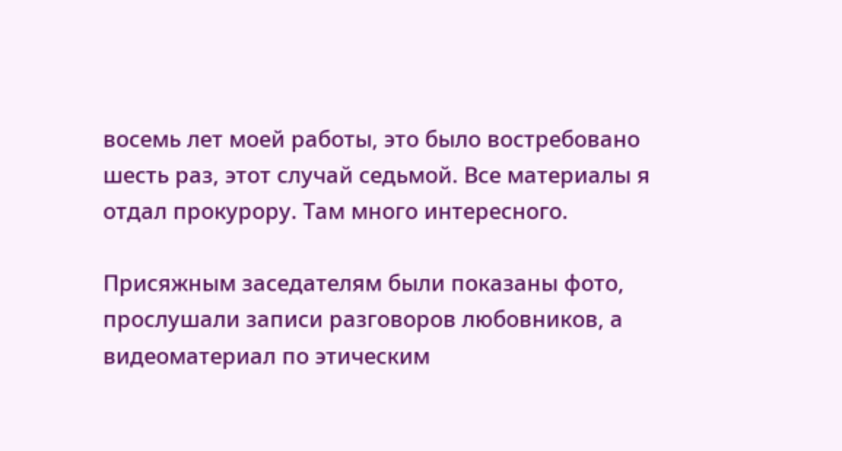восемь лет моей работы, это было востребовано шесть раз, этот случай седьмой. Все материалы я отдал прокурору. Там много интересного.

Присяжным заседателям были показаны фото, прослушали записи разговоров любовников, а видеоматериал по этическим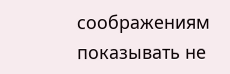соображениям показывать не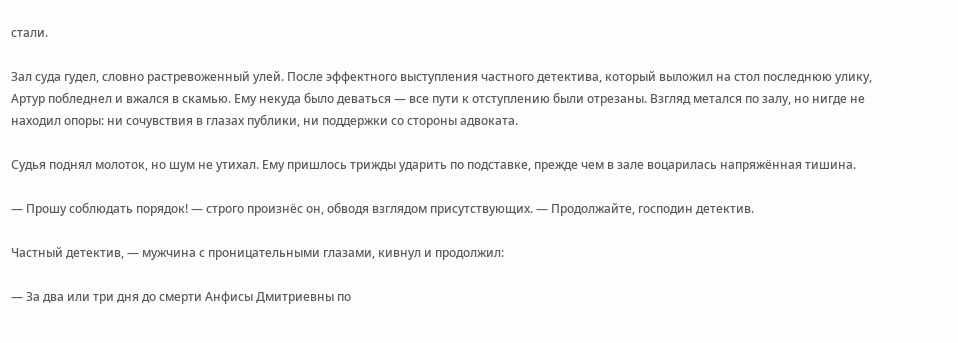стали.

Зал суда гудел, словно растревоженный улей. После эффектного выступления частного детектива, который выложил на стол последнюю улику, Артур побледнел и вжался в скамью. Ему некуда было деваться — все пути к отступлению были отрезаны. Взгляд метался по залу, но нигде не находил опоры: ни сочувствия в глазах публики, ни поддержки со стороны адвоката.

Судья поднял молоток, но шум не утихал. Ему пришлось трижды ударить по подставке, прежде чем в зале воцарилась напряжённая тишина.

— Прошу соблюдать порядок! — строго произнёс он, обводя взглядом присутствующих. — Продолжайте, господин детектив.

Частный детектив, — мужчина с проницательными глазами, кивнул и продолжил:

— За два или три дня до смерти Анфисы Дмитриевны по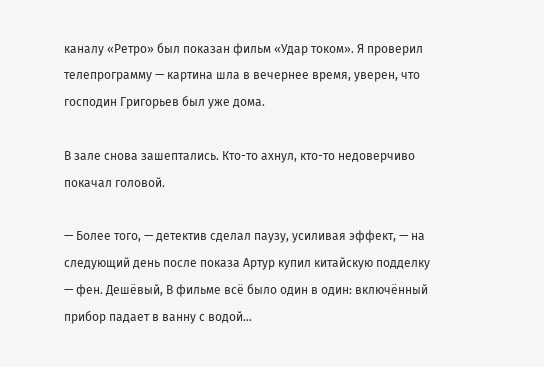каналу «Ретро» был показан фильм «Удар током». Я проверил телепрограмму — картина шла в вечернее время, уверен, что господин Григорьев был уже дома.

В зале снова зашептались. Кто-то ахнул, кто-то недоверчиво покачал головой.

— Более того, — детектив сделал паузу, усиливая эффект, — на следующий день после показа Артур купил китайскую подделку — фен. Дешёвый, В фильме всё было один в один: включённый прибор падает в ванну с водой…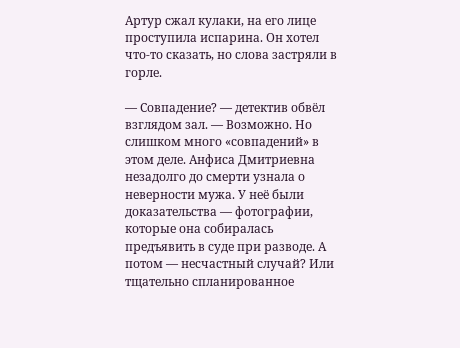Артур сжал кулаки, на его лице проступила испарина. Он хотел что-то сказать, но слова застряли в горле.

— Совпадение? — детектив обвёл взглядом зал. — Возможно. Но слишком много «совпадений» в этом деле. Анфиса Дмитриевна незадолго до смерти узнала о неверности мужа. У неё были доказательства — фотографии, которые она собиралась предъявить в суде при разводе. А потом — несчастный случай? Или тщательно спланированное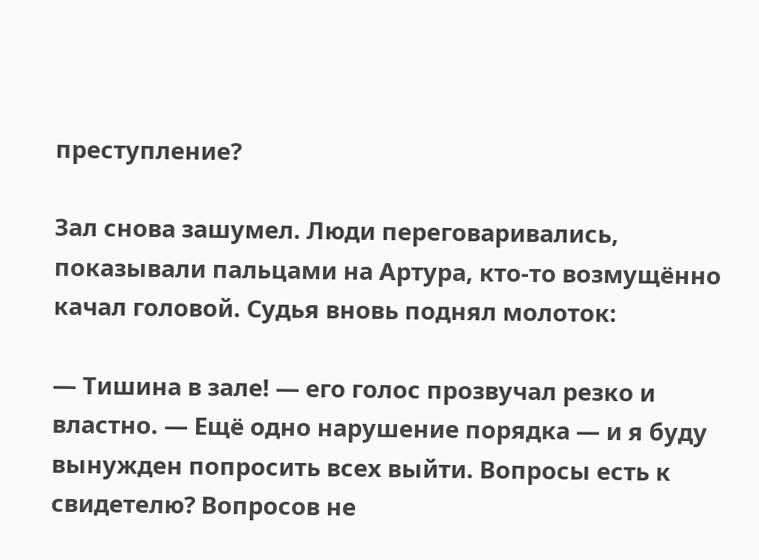преступление?

Зал снова зашумел. Люди переговаривались, показывали пальцами на Артура, кто-то возмущённо качал головой. Судья вновь поднял молоток:

— Тишина в зале! — его голос прозвучал резко и властно. — Ещё одно нарушение порядка — и я буду вынужден попросить всех выйти. Вопросы есть к свидетелю? Вопросов не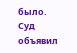было. Суд объявил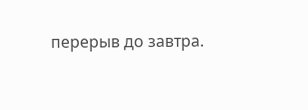перерыв до завтра.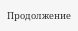Продолжение